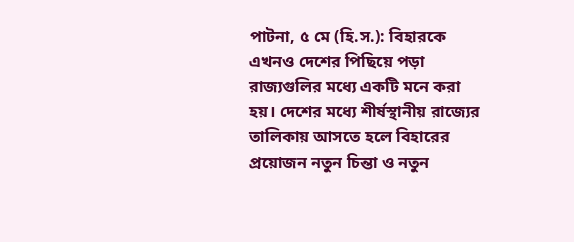পাটনা, ৫ মে (হি.স.): বিহারকে এখনও দেশের পিছিয়ে পড়া রাজ্যগুলির মধ্যে একটি মনে করা হয়। দেশের মধ্যে শীর্ষস্থানীয় রাজ্যের তালিকায় আসতে হলে বিহারের প্রয়োজন নতুন চিন্তা ও নতুন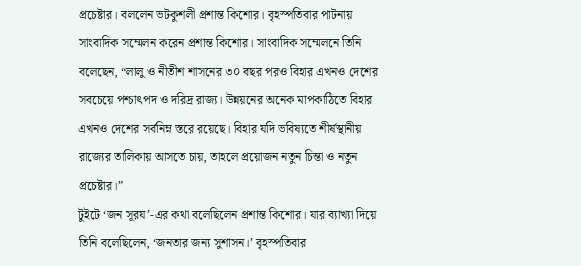প্রচেষ্টার। বললেন ভটকুশলী প্রশান্ত কিশোর। বৃহস্পতিবার পাটনায় সাংবাদিক সম্মেলন করেন প্রশান্ত কিশোর। সাংবাদিক সম্মেলনে তিনি বলেছেন, “লালু ও নীতীশ শাসনের ৩০ বছর পরও বিহার এখনও দেশের সবচেয়ে পশ্চাৎপদ ও দরিদ্র রাজ্য। উন্নয়নের অনেক মাপকাঠিতে বিহার এখনও দেশের সর্বনিম্ন স্তরে রয়েছে। বিহার যদি ভবিষ্যতে শীর্ষস্থানীয় রাজ্যের তালিকায় আসতে চায়, তাহলে প্রয়োজন নতুন চিন্তা ও নতুন প্রচেষ্টার।”
টুইটে ‘জন সূরয’-এর কথা বলেছিলেন প্রশান্ত কিশোর। যার ব্যাখ্যা দিয়ে তিনি বলেছিলেন, ‘জনতার জন্য সুশাসন।’ বৃহস্পতিবার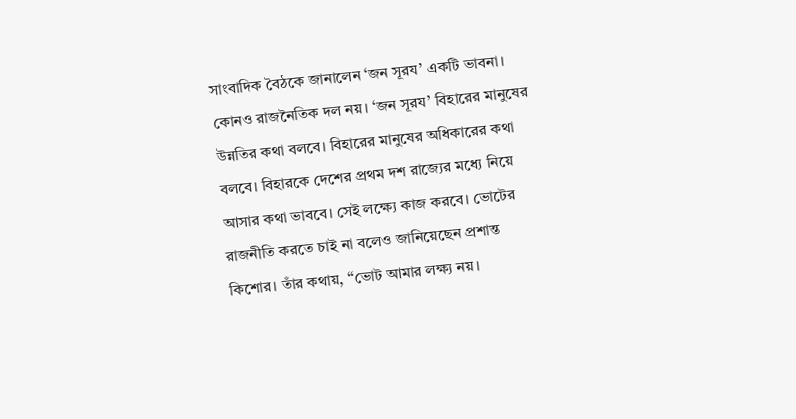সাংবাদিক বৈঠকে জানালেন ‘জন সূরয’ একটি ভাবনা। কোনও রাজনৈতিক দল নয়। ‘জন সূরয’ বিহারের মানুষের উন্নতির কথা বলবে। বিহারের মানুষের অধিকারের কথা বলবে। বিহারকে দেশের প্রথম দশ রাজ্যের মধ্যে নিয়ে আসার কথা ভাববে। সেই লক্ষ্যে কাজ করবে। ভোটের রাজনীতি করতে চাই না বলেও জানিয়েছেন প্রশান্ত কিশোর। তাঁর কথায়, ‘‘ভোট আমার লক্ষ্য নয়।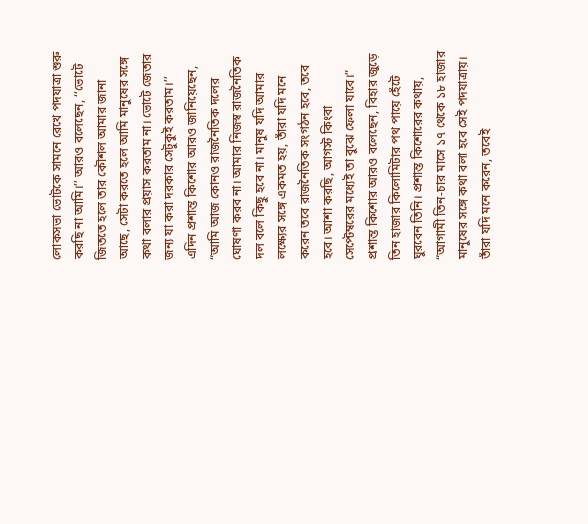লোকসভা ভোটকে সামনে রেখে পদযাত্রা শুরু করছি না আমি।’’ আরও বলেছেন, ‘‘ভোটে জিততে হলে তার কৌশল আমার জানা আছে, সেটা করতে হলে আমি মানুষের সঙ্গে কথা বলার প্রয়াস করতাম না। ভোটে জেতার জন্য যা করা দরকার সেটুকুই করতাম।’’
এদিন প্রশান্ত কিশোর আরও জানিয়েছেন, “আমি আজ কোনও রাজনৈতিক দলের ঘোষণা করব না। আমার নিজস্ব রাজনৈতিক দল বলে কিছু হবে না। মানুষ যদি আমার লক্ষ্যের সঙ্গে একমত হয়, তাঁরা যদি মনে করেন তবে রাজনৈতিক সংগঠন হবে, তবে হবে। আশা করছি, আগস্ট কিংবা সেপ্টেম্বরের মধ্যেই তা বুঝে ফেলা যাবে।” প্রশান্ত কিশোর আরও বলেছেন, বিহার জুড়ে তিন হাজার কিলোমিটার পথ পায়ে হেঁটে ঘুরবেন তিনি। প্রশান্ত কিশোরের কথায়, “আগামী তিন-চার মাসে ১৭ থেকে ১৮ হাজার মানুষের সঙ্গে কথা বলা হবে সেই পদযাত্রায়। তাঁরা যদি মনে করেন, তবেই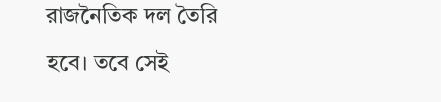রাজনৈতিক দল তৈরি হবে। তবে সেই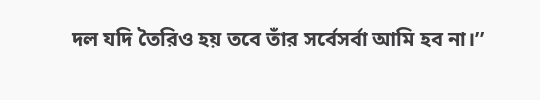দল যদি তৈরিও হয় তবে তাঁর সর্বেসর্বা আমি হব না।’’